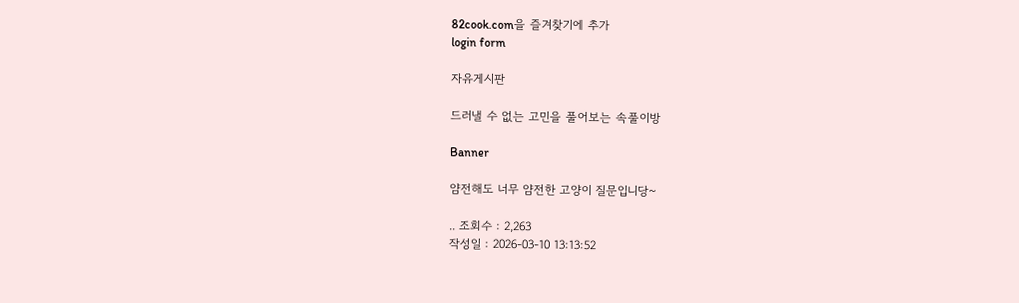82cook.com을 즐겨찾기에 추가
login form

자유게시판

드러낼 수 없는 고민을 풀어보는 속풀이방

Banner

얌전해도 너무 얌전한 고양이 질문입니당~

.. 조회수 : 2,263
작성일 : 2026-03-10 13:13:52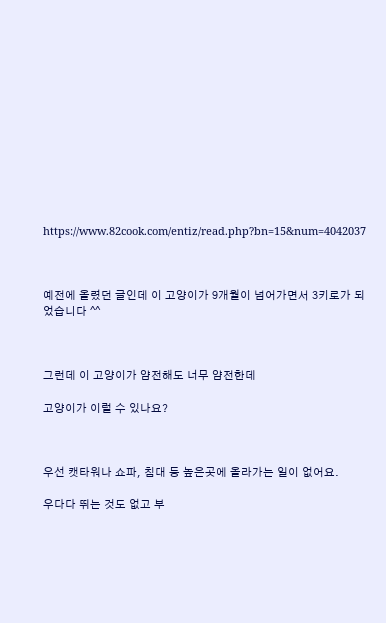https://www.82cook.com/entiz/read.php?bn=15&num=4042037



예전에 올렸던 글인데 이 고양이가 9개월이 넘어가면서 3키로가 되었습니다 ^^



그런데 이 고양이가 얌전해도 너무 얌전한데

고양이가 이럴 수 있나요?



우선 캣타워나 쇼파, 침대 등 높은곳에 올라가는 일이 없어요.

우다다 뛰는 것도 없고 부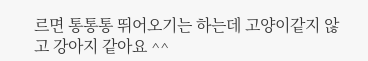르면 통통통 뛰어오기는 하는데 고양이같지 않고 강아지 같아요 ^^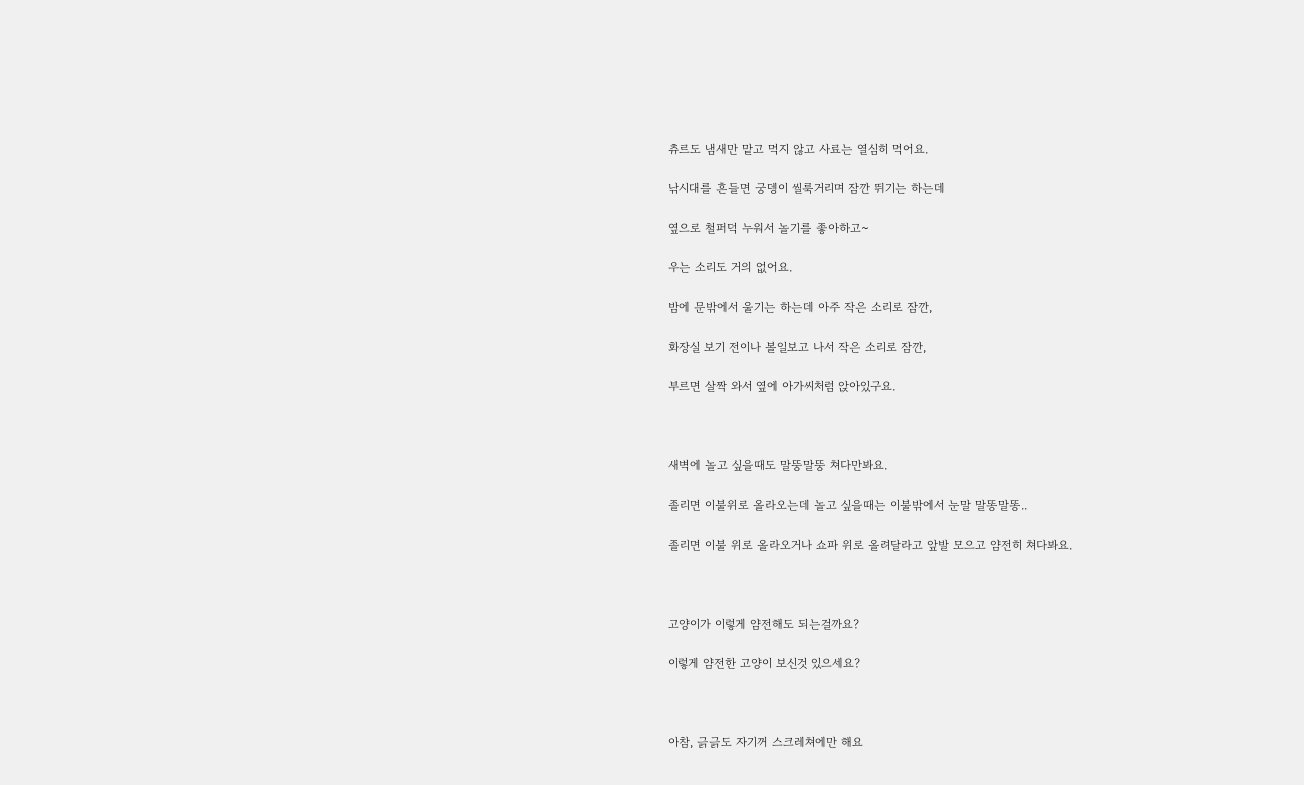츄르도 냄새만 맡고 먹지 않고 사료는 열심히 먹어요.

낚시대를 흔들면 궁뎅이 씰룩거리며 잠깐 뛰기는 하는데

옆으로 철퍼덕 누워서 놀기를 좋아하고~

우는 소리도 거의 없어요.

밤에 문밖에서 울기는 하는데 아주 작은 소리로 잠깐,

화장실 보기 전이나 볼일보고 나서 작은 소리로 잠깐,

부르면 살짝 와서 옆에 아가씨처럼 앉아있구요.



새벽에 놀고 싶을때도 말뚱말뚱 쳐다만봐요.

졸리면 이불위로 올라오는데 놀고 싶을때는 이불밖에서 눈말 말똥말똥..

졸리면 이불 위로 올라오거나 쇼파 위로 올려달라고 앞발 모으고 얌전히 쳐다봐요.



고양이가 이렇게 얌전해도 되는걸까요?

이렇게 얌전한 고양이 보신것 있으세요?



아참, 긁긁도 자기꺼 스크레쳐에만 해요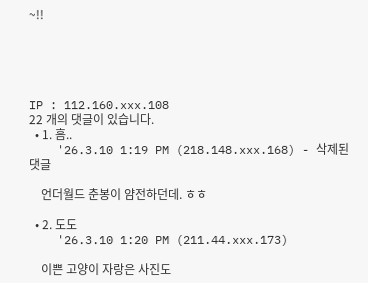~!!





IP : 112.160.xxx.108
22 개의 댓글이 있습니다.
  • 1. 흠..
    '26.3.10 1:19 PM (218.148.xxx.168) - 삭제된댓글

    언더월드 춘봉이 얌전하던데. ㅎㅎ

  • 2. 도도
    '26.3.10 1:20 PM (211.44.xxx.173)

    이쁜 고양이 자랑은 사진도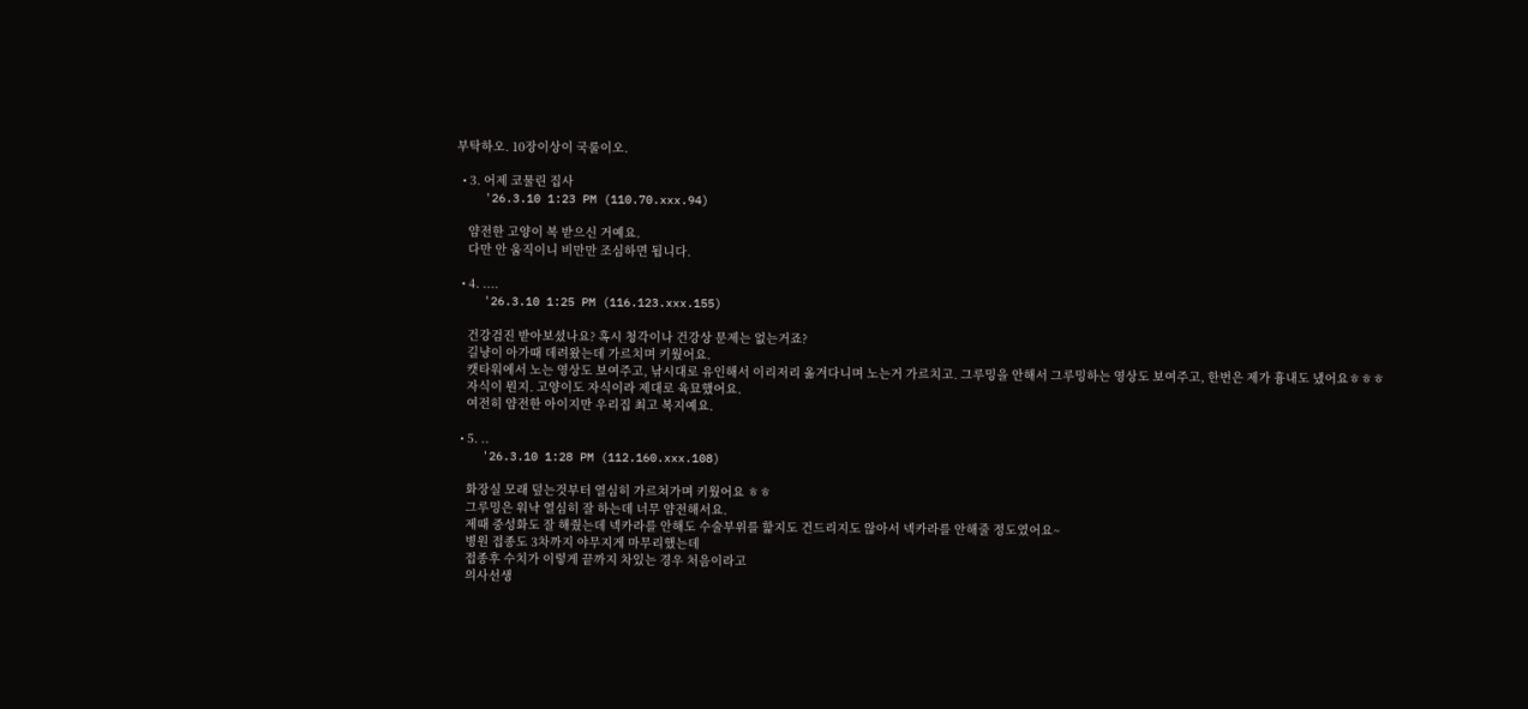부탁하오. 10장이상이 국룰이오.

  • 3. 어제 코물린 집사
    '26.3.10 1:23 PM (110.70.xxx.94)

    얌전한 고양이 복 받으신 거예요.
    다만 안 움직이니 비만만 조심하면 됩니다.

  • 4. ....
    '26.3.10 1:25 PM (116.123.xxx.155)

    건강검진 받아보셨나요? 혹시 청각이나 건강상 문제는 없는거죠?
    길냥이 아가때 데려왔는데 가르치며 키웠어요.
    캣타워에서 노는 영상도 보여주고, 낚시대로 유인해서 이리저리 옮겨다니며 노는거 가르치고. 그루밍을 안해서 그루밍하는 영상도 보여주고, 한번은 제가 흉내도 냈어요ㅎㅎㅎ
    자식이 뭔지. 고양이도 자식이라 제대로 육묘했어요.
    여전히 얌전한 아이지만 우리집 최고 복지예요.

  • 5. ..
    '26.3.10 1:28 PM (112.160.xxx.108)

    화장실 모래 덮는것부터 열심히 가르쳐가며 키웠어요 ㅎㅎ
    그루밍은 워낙 열심히 잘 하는데 너무 얌전해서요.
    제때 중성화도 잘 해줬는데 넥카라를 안해도 수술부위를 핥지도 건드리지도 않아서 넥카라를 안해줄 정도였어요~
    병원 접종도 3차까지 야무지게 마무리했는데
    접종후 수치가 이렇게 끝까지 차있는 경우 처음이라고
    의사선생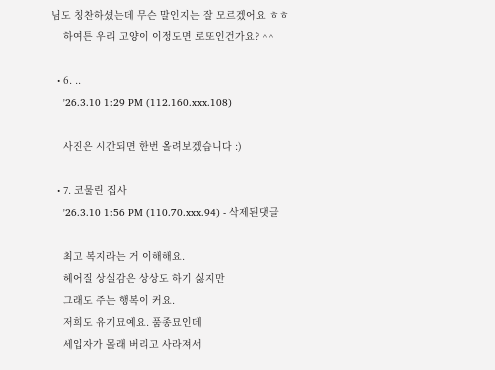님도 칭찬하셨는데 무슨 말인지는 잘 모르겠어요 ㅎㅎ
    하여튼 우리 고양이 이정도면 로또인건가요? ^^

  • 6. ..
    '26.3.10 1:29 PM (112.160.xxx.108)

    사진은 시간되면 한번 올려보겠습니다 :)

  • 7. 코물린 집사
    '26.3.10 1:56 PM (110.70.xxx.94) - 삭제된댓글

    최고 복지라는 거 이해해요.
    헤어질 상실감은 상상도 하기 싫지만
    그래도 주는 행복이 커요.
    저희도 유기묘예요. 품종묘인데
    세입자가 몰래 버리고 사라져서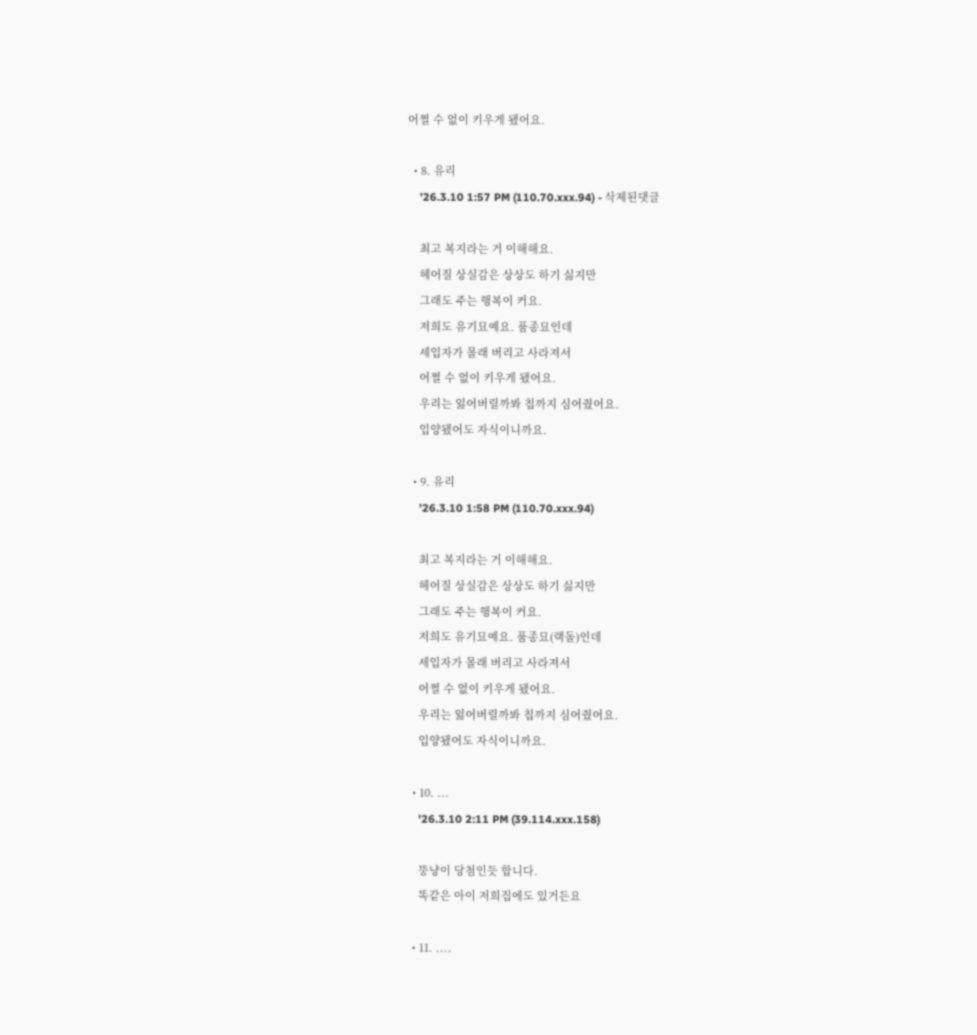어쩔 수 없이 키우게 됐어요.

  • 8. 유리
    '26.3.10 1:57 PM (110.70.xxx.94) - 삭제된댓글

    최고 복지라는 거 이해해요.
    헤어질 상실감은 상상도 하기 싫지만
    그래도 주는 행복이 커요.
    저희도 유기묘예요. 품종묘인데
    세입자가 몰래 버리고 사라져서
    어쩔 수 없이 키우게 됐어요.
    우리는 잃어버릴까봐 칩까지 심어줬어요.
    입양됐어도 자식이니까요.

  • 9. 유리
    '26.3.10 1:58 PM (110.70.xxx.94)

    최고 복지라는 거 이해해요.
    헤어질 상실감은 상상도 하기 싫지만
    그래도 주는 행복이 커요.
    저희도 유기묘예요. 품종묘(랙돌)인데
    세입자가 몰래 버리고 사라져서
    어쩔 수 없이 키우게 됐어요.
    우리는 잃어버릴까봐 칩까지 심어줬어요.
    입양됐어도 자식이니까요.

  • 10. ...
    '26.3.10 2:11 PM (39.114.xxx.158)

    뚱냥이 당첨인듯 합니다.
    똑같은 아이 저희집에도 있거든요

  • 11. ....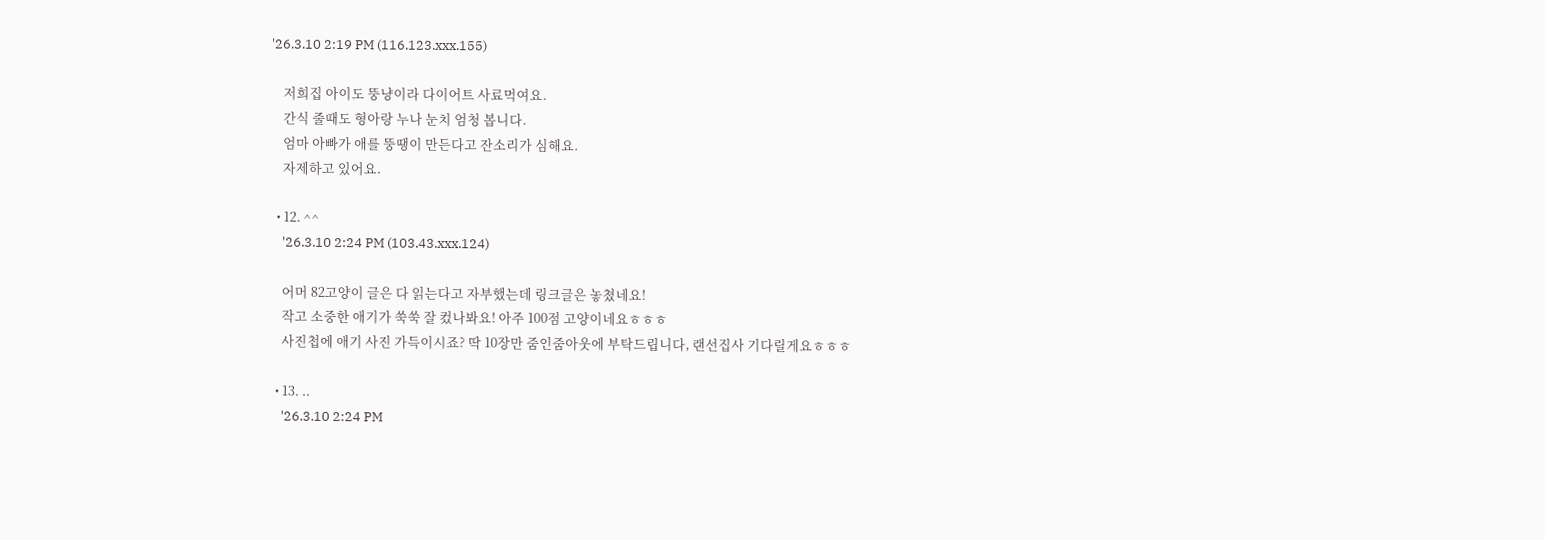'26.3.10 2:19 PM (116.123.xxx.155)

    저희집 아이도 뚱냥이라 다이어트 사료먹여요.
    간식 줄때도 형아랑 누나 눈치 엄청 봅니다.
    엄마 아빠가 애를 뚱땡이 만든다고 잔소리가 심해요.
    자제하고 있어요.

  • 12. ^^
    '26.3.10 2:24 PM (103.43.xxx.124)

    어머 82고양이 글은 다 읽는다고 자부했는데 링크글은 놓쳤네요!
    작고 소중한 애기가 쑥쑥 잘 컸나봐요! 아주 100점 고양이네요ㅎㅎㅎ
    사진첩에 애기 사진 가득이시죠? 딱 10장만 줌인줌아웃에 부탁드립니다, 랜선집사 기다릴게요ㅎㅎㅎ

  • 13. ..
    '26.3.10 2:24 PM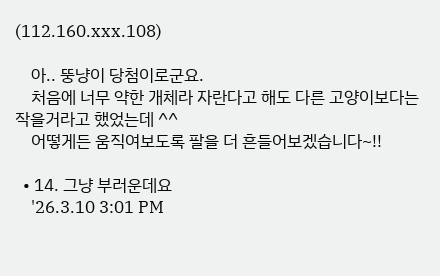(112.160.xxx.108)

    아.. 뚱냥이 당첨이로군요.
    처음에 너무 약한 개체라 자란다고 해도 다른 고양이보다는 작을거라고 했었는데 ^^
    어떻게든 움직여보도록 팔을 더 흔들어보겠습니다~!!

  • 14. 그냥 부러운데요
    '26.3.10 3:01 PM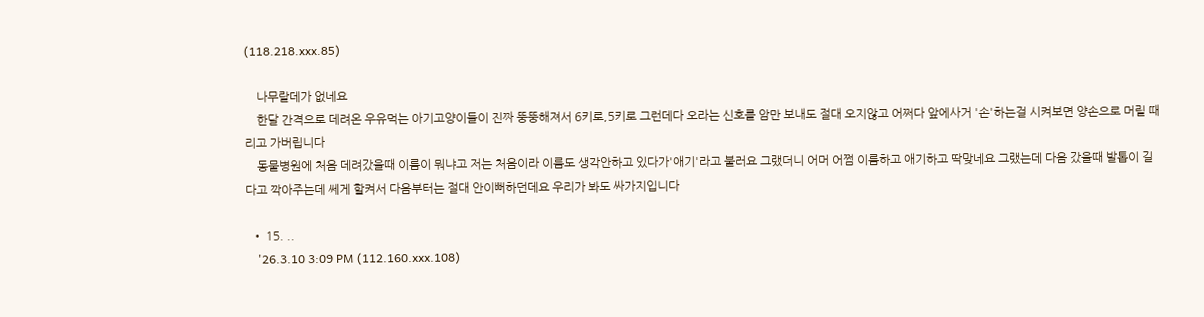(118.218.xxx.85)

    나무랄데가 없네요
    한달 간격으로 데려온 우유먹는 아기고양이들이 진짜 뚱뚱해져서 6키로,5키로 그런데다 오라는 신호를 암만 보내도 절대 오지않고 어쩌다 앞에사거 '손'하는걸 시켜보면 양손으로 머릴 때리고 가버립니다
    동물병원에 처음 데려갔을때 이름이 뭐냐고 저는 처음이라 이름도 생각안하고 있다가'애기'라고 불러요 그랬더니 어머 어쩜 이름하고 애기하고 딱맞네요 그랬는데 다음 갔을때 발톱이 길다고 깍아주는데 쎄게 할켜서 다음부터는 절대 안이뻐하던데요 우리가 봐도 싸가지입니다

  • 15. ..
    '26.3.10 3:09 PM (112.160.xxx.108)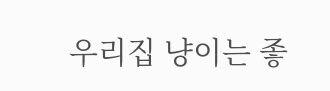우리집 냥이는 좋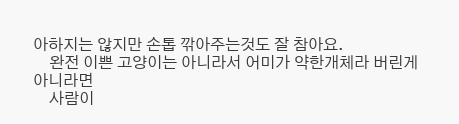아하지는 않지만 손톱 깎아주는것도 잘 참아요.
    완전 이쁜 고양이는 아니라서 어미가 약한개체라 버린게 아니라면
    사람이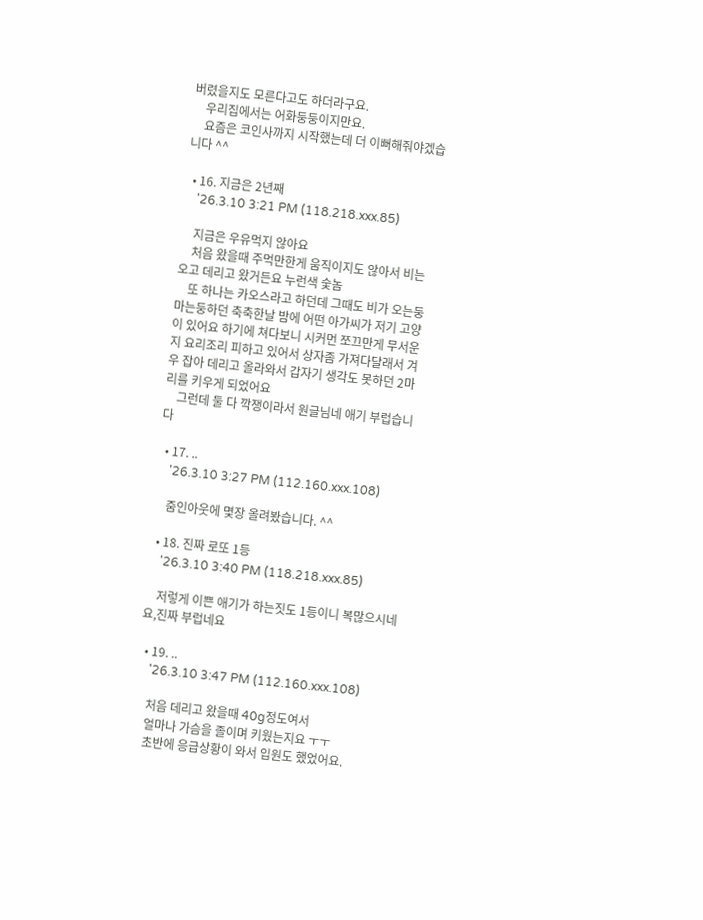버렸을지도 모른다고도 하더라구요.
    우리집에서는 어화둥둥이지만요.
    요즘은 코인사까지 시작했는데 더 이뻐해줘야겠습니다 ^^

  • 16. 지금은 2년째
    '26.3.10 3:21 PM (118.218.xxx.85)

    지금은 우유먹지 않아요
    처음 왔을때 주먹만한게 움직이지도 않아서 비는 오고 데리고 왔거든요 누런색 숯놈
    또 하나는 카오스라고 하던데 그때도 비가 오는둥마는둥하던 축축한날 밤에 어떤 아가씨가 저기 고양이 있어요 하기에 쳐다보니 시커먼 쪼끄만게 무서운지 요리조리 피하고 있어서 상자좀 가져다달래서 겨우 잡아 데리고 올라와서 갑자기 생각도 못하던 2마리를 키우게 되었어요
    그런데 둘 다 깍쟁이라서 원글님네 애기 부럽습니다

  • 17. ..
    '26.3.10 3:27 PM (112.160.xxx.108)

    줌인아웃에 몇장 올려봤습니다. ^^

  • 18. 진짜 로또 1등
    '26.3.10 3:40 PM (118.218.xxx.85)

    저렇게 이쁜 애기가 하는짓도 1등이니 복많으시네요,진짜 부럽네요

  • 19. ..
    '26.3.10 3:47 PM (112.160.xxx.108)

    처음 데리고 왔을때 40g정도여서
    얼마나 가슴을 졸이며 키웠는지요 ㅜㅜ
    초반에 응급상황이 와서 입원도 했었어요.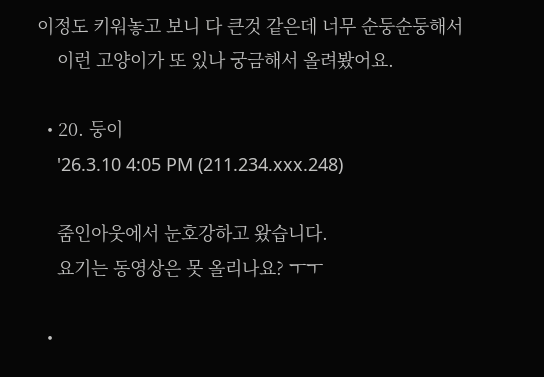이정도 키워놓고 보니 다 큰것 같은데 너무 순둥순둥해서
    이런 고양이가 또 있나 궁금해서 올려봤어요.

  • 20. 둥이
    '26.3.10 4:05 PM (211.234.xxx.248)

    줌인아웃에서 눈호강하고 왔습니다.
    요기는 동영상은 못 올리나요? ㅜㅜ

  •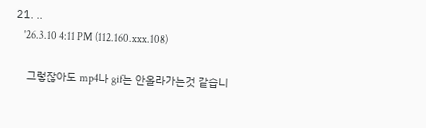21. ..
    '26.3.10 4:11 PM (112.160.xxx.108)

    그렇잖아도 mp4나 gif는 안올라가는것 같습니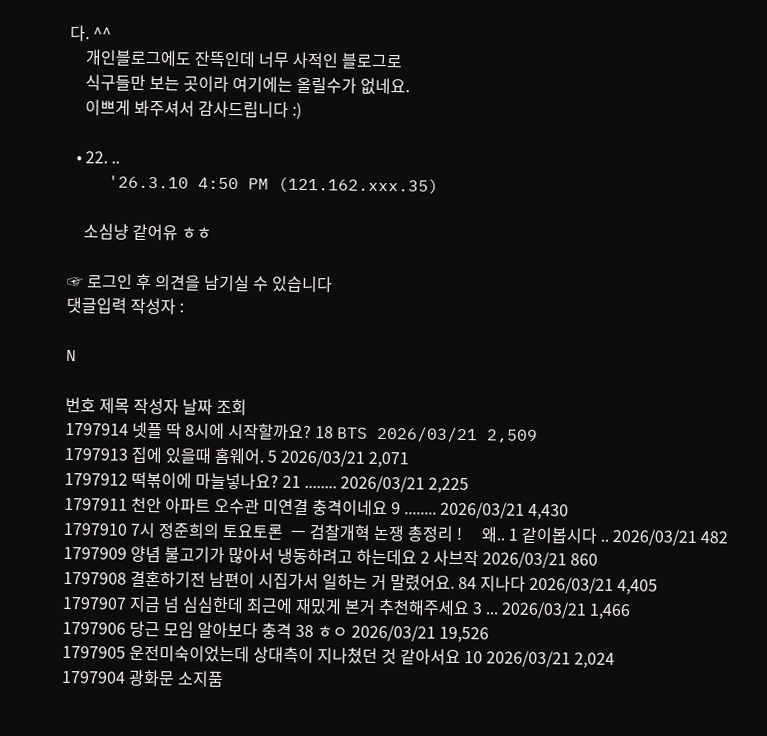다. ^^
    개인블로그에도 잔뜩인데 너무 사적인 블로그로
    식구들만 보는 곳이라 여기에는 올릴수가 없네요.
    이쁘게 봐주셔서 감사드립니다 :)

  • 22. ..
    '26.3.10 4:50 PM (121.162.xxx.35)

    소심냥 같어유 ㅎㅎ

☞ 로그인 후 의견을 남기실 수 있습니다
댓글입력 작성자 :

N

번호 제목 작성자 날짜 조회
1797914 넷플 딱 8시에 시작할까요? 18 BTS 2026/03/21 2,509
1797913 집에 있을때 홈웨어. 5 2026/03/21 2,071
1797912 떡볶이에 마늘넣나요? 21 ........ 2026/03/21 2,225
1797911 천안 아파트 오수관 미연결 충격이네요 9 ........ 2026/03/21 4,430
1797910 7시 정준희의 토요토론  ㅡ 검찰개혁 논쟁 총정리 !     왜.. 1 같이봅시다 .. 2026/03/21 482
1797909 양념 불고기가 많아서 냉동하려고 하는데요 2 사브작 2026/03/21 860
1797908 결혼하기전 남편이 시집가서 일하는 거 말렸어요. 84 지나다 2026/03/21 4,405
1797907 지금 넘 심심한데 최근에 재밌게 본거 추천해주세요 3 ... 2026/03/21 1,466
1797906 당근 모임 알아보다 충격 38 ㅎㅇ 2026/03/21 19,526
1797905 운전미숙이었는데 상대측이 지나쳤던 것 같아서요 10 2026/03/21 2,024
1797904 광화문 소지품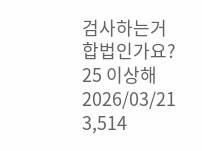검사하는거 합법인가요? 25 이상해 2026/03/21 3,514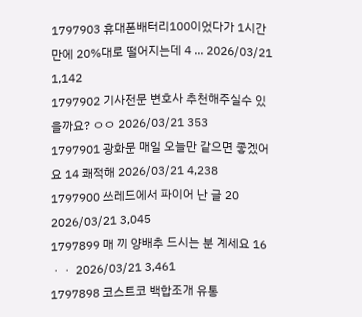1797903 휴대폰배터리100이었다가 1시간만에 20%대로 떨어지는데 4 ... 2026/03/21 1,142
1797902 기사전문 변호사 추천해주실수 있을까요? ㅇㅇ 2026/03/21 353
1797901 광화문 매일 오늘만 같으면 좋겠어요 14 쾌적해 2026/03/21 4,238
1797900 쓰레드에서 파이어 난 글 20 2026/03/21 3,045
1797899 매 끼 양배추 드시는 분 계세요 16 ㆍㆍ 2026/03/21 3,461
1797898 코스트코 백합조개 유통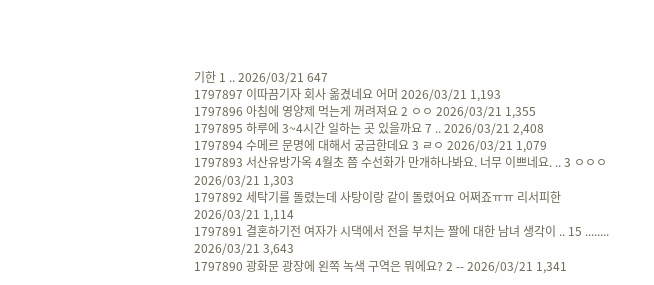기한 1 .. 2026/03/21 647
1797897 이따끔기자 회사 옮겼네요 어머 2026/03/21 1,193
1797896 아침에 영양제 먹는게 꺼려져요 2 ㅇㅇ 2026/03/21 1,355
1797895 하루에 3~4시간 일하는 곳 있을까요 7 .. 2026/03/21 2,408
1797894 수메르 문명에 대해서 궁금한데요 3 ㄹㅇ 2026/03/21 1,079
1797893 서산유방가옥 4월초 쯤 수선화가 만개하나봐요. 너무 이쁘네요. .. 3 ㅇㅇㅇ 2026/03/21 1,303
1797892 세탁기를 돌렸는데 사탕이랑 같이 돌렸어요 어쩌죠ㅠㅠ 리서피한 2026/03/21 1,114
1797891 결혼하기전 여자가 시댁에서 전을 부치는 짤에 대한 남녀 생각이 .. 15 ........ 2026/03/21 3,643
1797890 광화문 광장에 왼쪽 녹색 구역은 뭐에요? 2 -- 2026/03/21 1,341